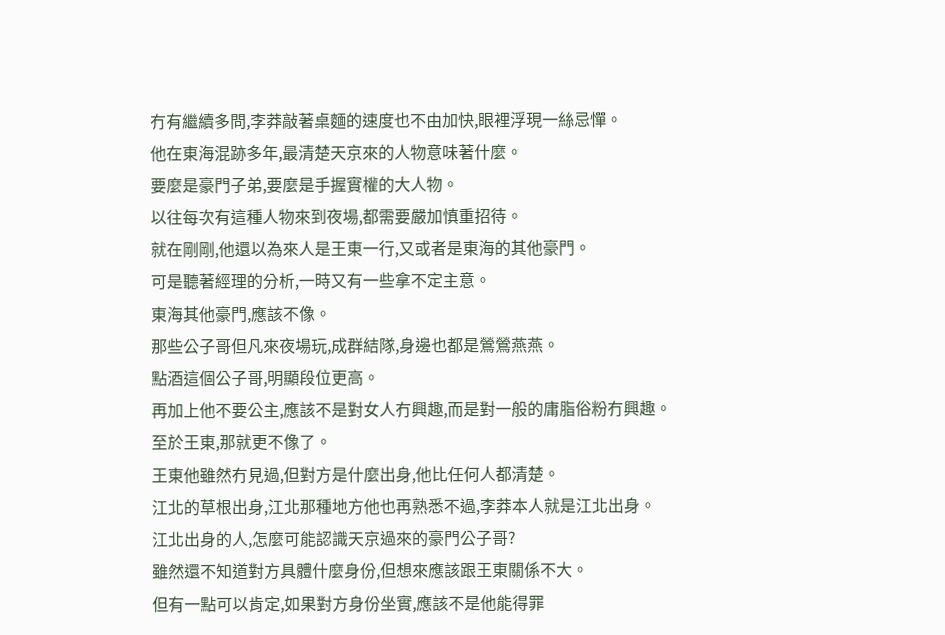冇有繼續多問,李莽敲著桌麵的速度也不由加快,眼裡浮現一絲忌憚。
他在東海混跡多年,最清楚天京來的人物意味著什麼。
要麼是豪門子弟,要麼是手握實權的大人物。
以往每次有這種人物來到夜場,都需要嚴加慎重招待。
就在剛剛,他還以為來人是王東一行,又或者是東海的其他豪門。
可是聽著經理的分析,一時又有一些拿不定主意。
東海其他豪門,應該不像。
那些公子哥但凡來夜場玩,成群結隊,身邊也都是鶯鶯燕燕。
點酒這個公子哥,明顯段位更高。
再加上他不要公主,應該不是對女人冇興趣,而是對一般的庸脂俗粉冇興趣。
至於王東,那就更不像了。
王東他雖然冇見過,但對方是什麼出身,他比任何人都清楚。
江北的草根出身,江北那種地方他也再熟悉不過,李莽本人就是江北出身。
江北出身的人,怎麼可能認識天京過來的豪門公子哥?
雖然還不知道對方具體什麼身份,但想來應該跟王東關係不大。
但有一點可以肯定,如果對方身份坐實,應該不是他能得罪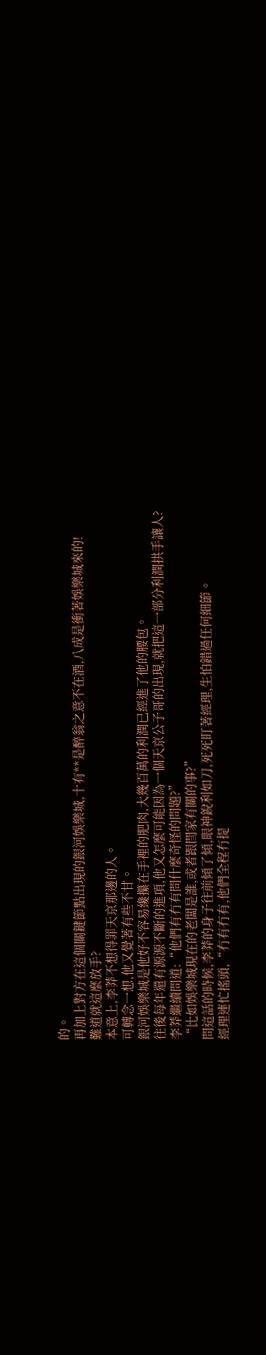的。
再加上對方在這個關鍵節點出現的銀河娛樂城,十有**是醉翁之意不在酒,八成是衝著娛樂城來的!
難道就這麼放手?
本意上,李莽不想得罪天京那邊的人。
可轉念一想,他又覺著有些不甘。
銀河娛樂城是他好不容易纔攥在手裡的肥肉,大幾百萬的利潤已經進了他的腰包。
往後每年還有源源不斷的進項,他又怎麼可能因為一個天京公子哥的出現,就把這一部分利潤拱手讓人?
李莽繼續問道:“他們有冇有問什麼奇怪的問題?”
“比如娛樂城現在的老闆是誰,或者跟閆家有關的事?”
問這話的時候,李莽的身子往前傾了傾,眼神銳利如刀,死死盯著經理,生怕錯過任何細節。
經理連忙搖頭,“冇有冇有,他們全程冇提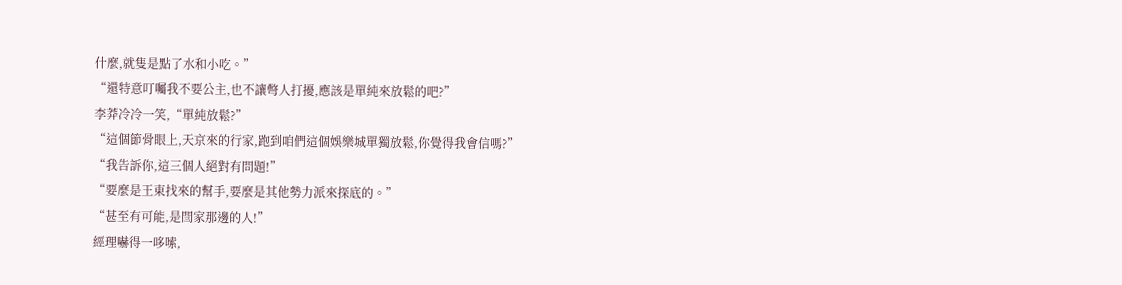什麼,就隻是點了水和小吃。”
“還特意叮囑我不要公主,也不讓彆人打擾,應該是單純來放鬆的吧?”
李莽冷冷一笑,“單純放鬆?”
“這個節骨眼上,天京來的行家,跑到咱們這個娛樂城單獨放鬆,你覺得我會信嗎?”
“我告訴你,這三個人絕對有問題!”
“要麼是王東找來的幫手,要麼是其他勢力派來探底的。”
“甚至有可能,是閆家那邊的人!”
經理嚇得一哆嗦,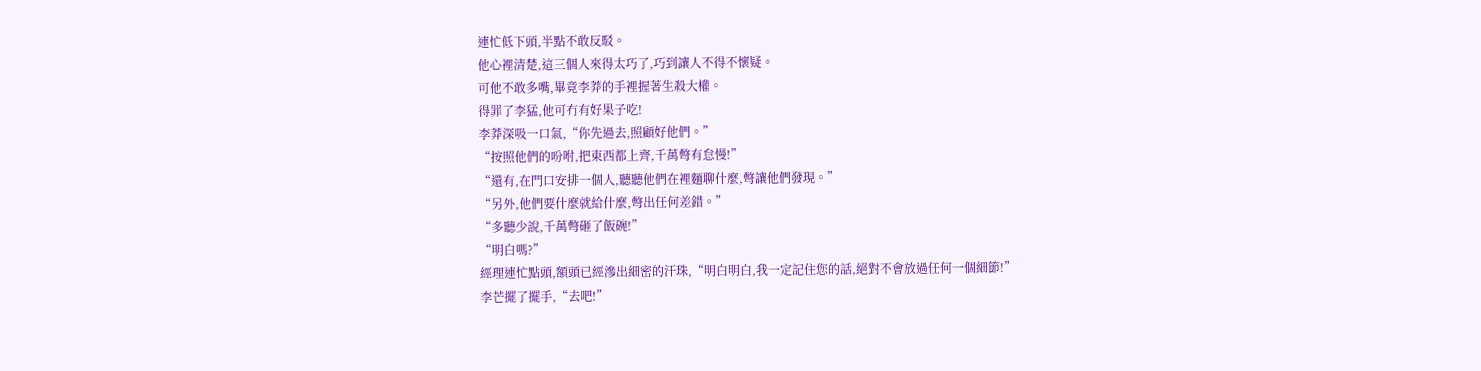連忙低下頭,半點不敢反駁。
他心裡清楚,這三個人來得太巧了,巧到讓人不得不懷疑。
可他不敢多嘴,畢竟李莽的手裡握著生殺大權。
得罪了李猛,他可冇有好果子吃!
李莽深吸一口氣,“你先過去,照顧好他們。”
“按照他們的吩咐,把東西都上齊,千萬彆有怠慢!”
“還有,在門口安排一個人,聽聽他們在裡麵聊什麼,彆讓他們發現。”
“另外,他們要什麼就給什麼,彆出任何差錯。”
“多聽少說,千萬彆砸了飯碗!”
“明白嗎?”
經理連忙點頭,額頭已經滲出細密的汗珠,“明白明白,我一定記住您的話,絕對不會放過任何一個細節!”
李芒擺了擺手,“去吧!”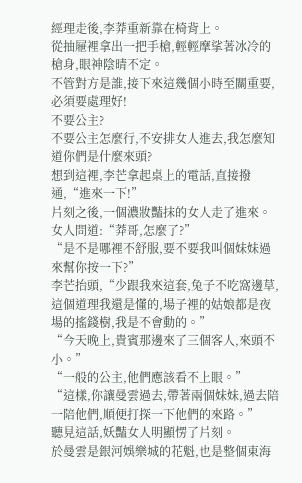經理走後,李莽重新靠在椅背上。
從抽屜裡拿出一把手槍,輕輕摩挲著冰冷的槍身,眼神陰晴不定。
不管對方是誰,接下來這幾個小時至關重要,必須要處理好!
不要公主?
不要公主怎麼行,不安排女人進去,我怎麼知道你們是什麼來頭?
想到這裡,李芒拿起桌上的電話,直接撥通,“進來一下!”
片刻之後,一個濃妝豔抹的女人走了進來。
女人問道:“莽哥,怎麼了?”
“是不是哪裡不舒服,要不要我叫個妹妹過來幫你按一下?”
李芒抬頭,“少跟我來這套,兔子不吃窩邊草,這個道理我還是懂的,場子裡的姑娘都是夜場的搖錢樹,我是不會動的。”
“今天晚上,貴賓那邊來了三個客人,來頭不小。”
“一般的公主,他們應該看不上眼。”
“這樣,你讓曼雲過去,帶著兩個妹妹,過去陪一陪他們,順便打探一下他們的來路。”
聽見這話,妖豔女人明顯愣了片刻。
於曼雲是銀河娛樂城的花魁,也是整個東海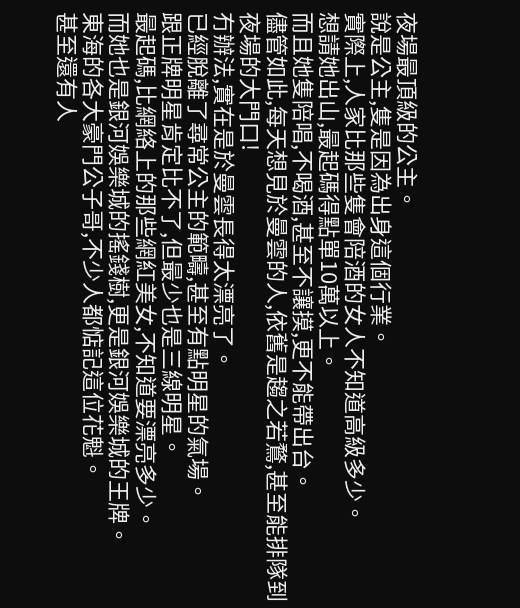夜場最頂級的公主。
說是公主,隻是因為出身這個行業。
實際上,人家比那些隻會陪酒的女人不知道高級多少。
想請她出山,最起碼得點單10萬以上。
而且她隻陪唱,不喝酒,甚至不讓摸,更不能帶出台。
儘管如此,每天想見於曼雲的人,依舊是趨之若鶩,甚至能排隊到夜場的大門口!
冇辦法,實在是於曼雲長得太漂亮了。
已經脫離了尋常公主的範疇,甚至有點明星的氣場。
跟正牌明星肯定比不了,但最少也是三線明星。
最起碼,比網絡上的那些網紅美女,不知道要漂亮多少。
而她也是銀河娛樂城的搖錢樹,更是銀河娛樂城的王牌。
東海的各大豪門公子哥,不少人都惦記這位花魁。
甚至還有人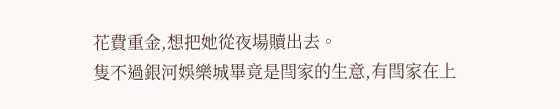花費重金,想把她從夜場贖出去。
隻不過銀河娛樂城畢竟是閆家的生意,有閆家在上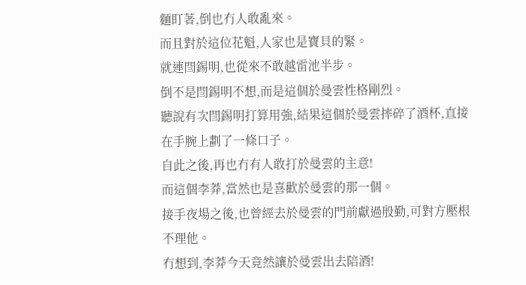麵盯著,倒也冇人敢亂來。
而且對於這位花魁,人家也是寶貝的緊。
就連閆錫明,也從來不敢越雷池半步。
倒不是閆錫明不想,而是這個於曼雲性格剛烈。
聽說有次閆錫明打算用強,結果這個於曼雲摔碎了酒杯,直接在手腕上劃了一條口子。
自此之後,再也冇有人敢打於曼雲的主意!
而這個李莽,當然也是喜歡於曼雲的那一個。
接手夜場之後,也曾經去於曼雲的門前獻過殷勤,可對方壓根不理他。
冇想到,李莽今天竟然讓於曼雲出去陪酒!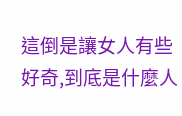這倒是讓女人有些好奇,到底是什麼人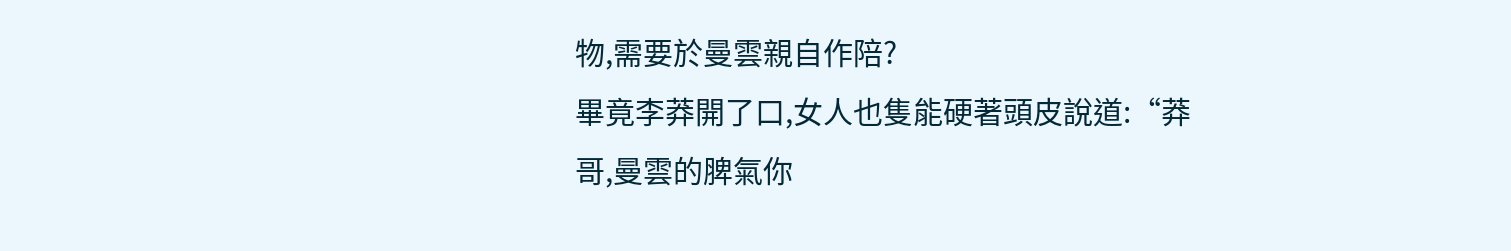物,需要於曼雲親自作陪?
畢竟李莽開了口,女人也隻能硬著頭皮說道:“莽哥,曼雲的脾氣你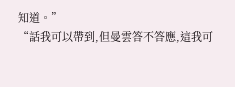知道。”
“話我可以帶到,但曼雲答不答應,這我可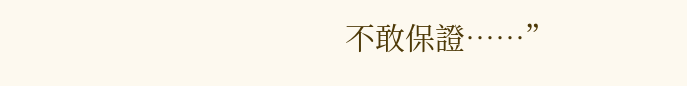不敢保證……”